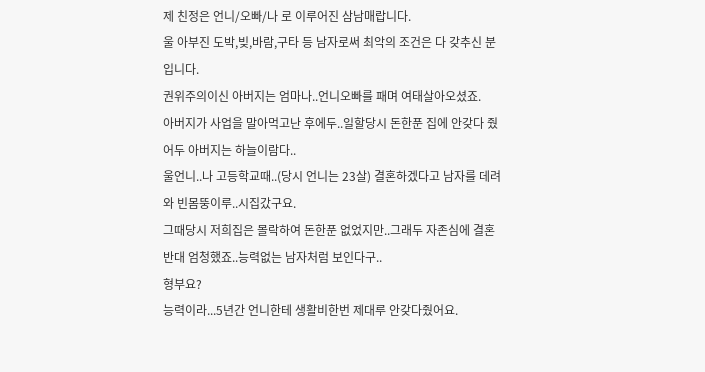제 친정은 언니/오빠/나 로 이루어진 삼남매랍니다.
울 아부진 도박,빚,바람,구타 등 남자로써 최악의 조건은 다 갖추신 분입니다.
권위주의이신 아버지는 엄마나..언니오빠를 패며 여태살아오셨죠.
아버지가 사업을 말아먹고난 후에두..일할당시 돈한푼 집에 안갖다 줬어두 아버지는 하늘이람다..
울언니..나 고등학교때..(당시 언니는 23살) 결혼하겠다고 남자를 데려와 빈몸뚱이루..시집갔구요.
그때당시 저희집은 몰락하여 돈한푼 없었지만..그래두 자존심에 결혼반대 엄청했죠..능력없는 남자처럼 보인다구..
형부요?
능력이라...5년간 언니한테 생활비한번 제대루 안갖다줬어요.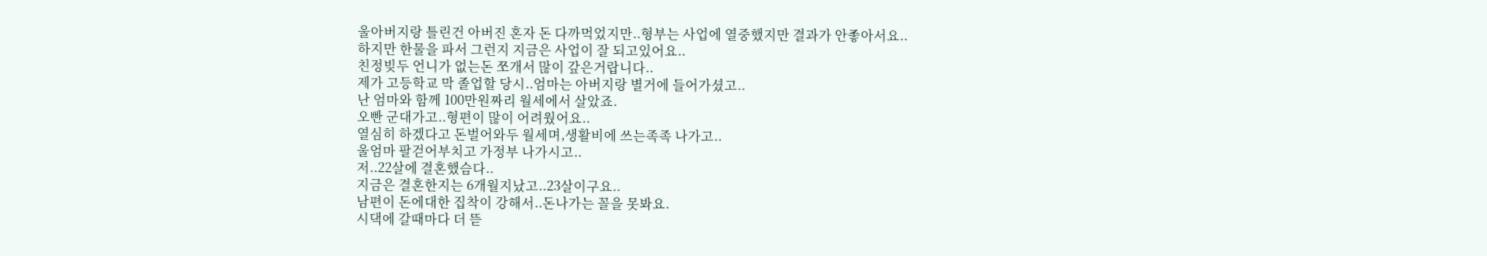울아버지랑 틀린건 아버진 혼자 돈 다까먹었지만..형부는 사업에 열중했지만 결과가 안좋아서요..
하지만 한물을 파서 그런지 지금은 사업이 잘 되고있어요..
친정빚두 언니가 없는돈 쪼개서 많이 갚은거랍니다..
제가 고등학교 막 졸업할 당시..엄마는 아버지랑 별거에 들어가셨고..
난 엄마와 함께 100만원짜리 월세에서 살았죠.
오빤 군대가고..형편이 많이 어려웠어요..
열심히 하겠다고 돈벌어와두 월세며,생활비에 쓰는족족 나가고..
울엄마 팔걷어부치고 가정부 나가시고..
저..22살에 결혼했슴다..
지금은 결혼한지는 6개월지났고..23살이구요..
남편이 돈에대한 집착이 강해서..돈나가는 꼴을 못봐요.
시댁에 갈때마다 더 뜯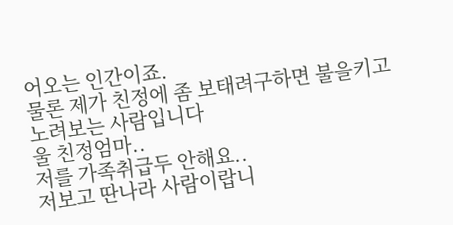어오는 인간이죠.
물론 제가 친정에 좀 보태려구하면 불을키고 노려보는 사람입니다
울 친정엄마..
저를 가족취급두 안해요..
저보고 딴나라 사람이랍니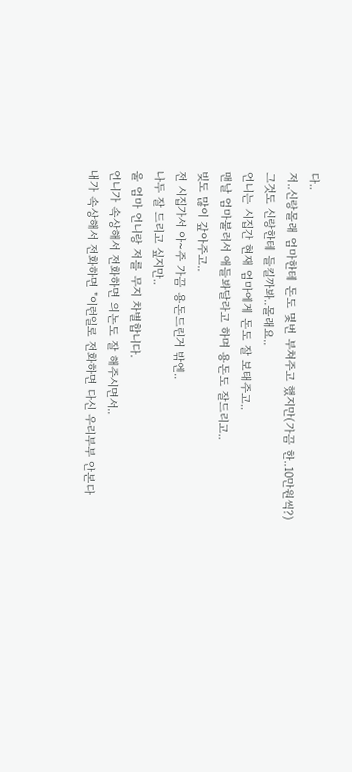다..
저..신랑몰래 엄마한테 돈도 몇번 부쳐주고 했지만(가끔 한..10만원씩?)
그것도 신랑한테 들킬까봐..몰래요..
언니는 시집간 현재 엄마에게 돈도 잘 보태주고..
맨날 엄마불러서 애들봐달라고 하며 용돈도 잘드리고..
빚도 많이 갚아주고..
전 시집가서 아~주 가끔 용돈드린거 밖엔..
나두 잘 드리고 싶지만..
울 엄마 언니랑 저를 무지 차별합니다.
언니가 속상해서 전화하면 의논도 잘 해주시면서..
내가 속상해서 전화하면 "이런일로 전화하면 다신 우리부부 안본다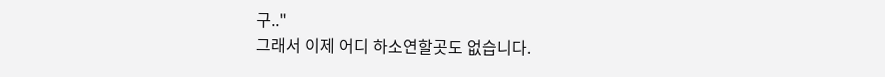구.."
그래서 이제 어디 하소연할곳도 없습니다.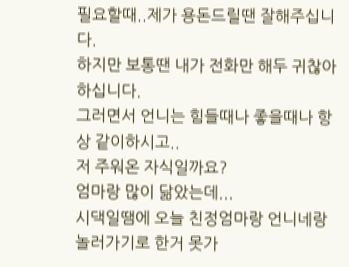필요할때..제가 용돈드릴땐 잘해주십니다.
하지만 보통땐 내가 전화만 해두 귀찮아 하십니다.
그러면서 언니는 힘들때나 좋을때나 항상 같이하시고..
저 주워온 자식일까요?
엄마랑 많이 닮았는데...
시댁일땜에 오늘 친정엄마랑 언니네랑 놀러가기로 한거 못가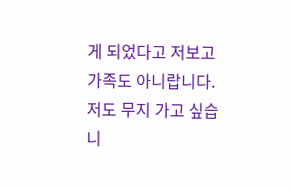게 되었다고 저보고 가족도 아니랍니다.
저도 무지 가고 싶습니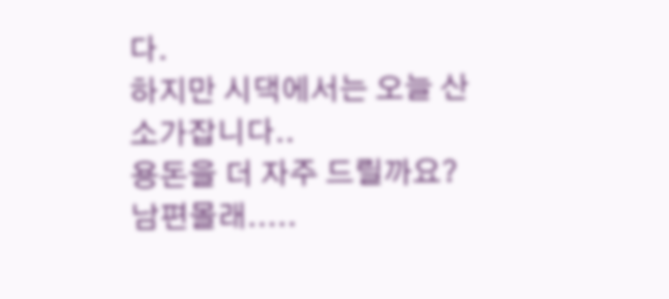다.
하지만 시댁에서는 오늘 산소가잡니다..
용돈을 더 자주 드릴까요?
남편몰래.....